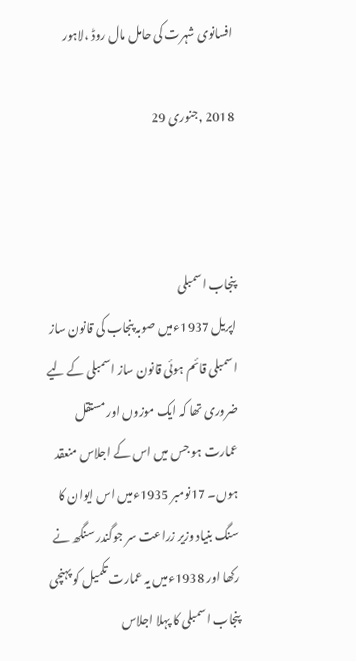افسانوی شہرت کی حامل مال روڈ ،لاہور

2018 ,جنوری 29



پنجاب اسمبلی
اپریل 1937ءمیں صوبہ پنجاب کی قانون ساز اسمبلی قائم ہوئی قانون ساز اسمبلی کے لیے ضروری تھا کہ ایک موزوں اور مستقل عمارت ہو جس میں اس کے اجلاس منعقد ہوں۔ 17نومبر 1935ءمیں اس ایوان کا سنگ بنیاد وزیر زراعت سر جوگندر سنگھ نے رکھا اور 1938ءمیں یہ عمارت تکمیل کو پہنچی پنجاب اسمبلی کا پہلا اجلاس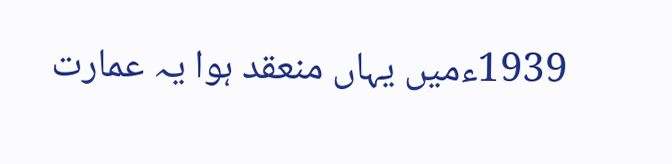1939ءمیں یہاں منعقد ہوا یہ عمارت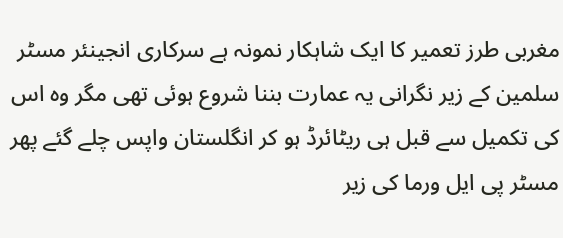مغربی طرز تعمیر کا ایک شاہکار نمونہ ہے سرکاری انجینئر مسٹر سلمین کے زیر نگرانی یہ عمارت بننا شروع ہوئی تھی مگر وہ اس کی تکمیل سے قبل ہی ریٹائرڈ ہو کر انگلستان واپس چلے گئے پھر مسٹر پی ایل ورما کی زیر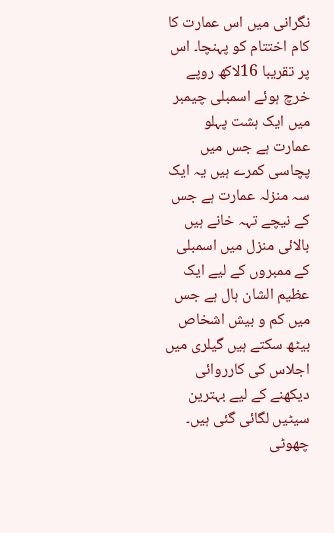نگرانی میں اس عمارت کا کام اختتام کو پہنچا۔ اس پر تقریبا 16لاکھ روپے خرچ ہوئے اسمبلی چیمبر میں ایک ہشت پہلو عمارت ہے جس میں پچاسی کمرے ہیں یہ ایک سہ منزلہ عمارت ہے جس کے نیچے تہہ خانے ہیں بالائی منزل میں اسمبلی کے ممبروں کے لیے ایک عظیم الشان ہال ہے جس میں کم و بیش اشخاص بیٹھ سکتے ہیں گیلری میں اجلاس کی کارروائی دیکھنے کے لیے بہترین سیٹیں لگائی گئی ہیں۔ چھوٹی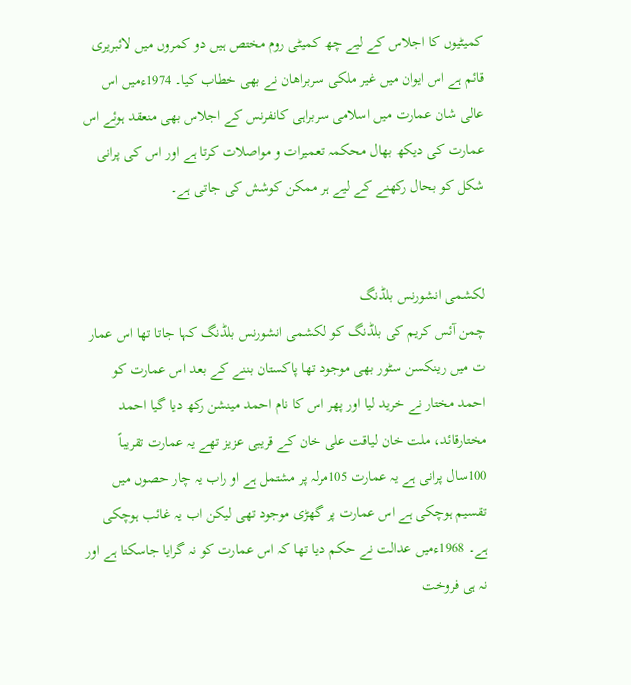کمیٹیوں کا اجلاس کے لیے چھ کمیٹی روم مختص ہیں دو کمروں میں لائبریری قائم ہے اس ایوان میں غیر ملکی سربراھان نے بھی خطاب کیا۔ 1974ءمیں اس عالی شان عمارت میں اسلامی سربراہی کانفرنس کے اجلاس بھی منعقد ہوئے اس عمارت کی دیکھ بھال محکمہ تعمیرات و مواصلات کرتا ہے اور اس کی پرانی شکل کو بحال رکھنے کے لیے ہر ممکن کوشش کی جاتی ہے۔


لکشمی انشورنس بلڈنگ
چمن آئس کریم کی بلڈنگ کو لکشمی انشورنس بلڈنگ کہا جاتا تھا اس عمار ت میں رینکسن سٹور بھی موجود تھا پاکستان بننے کے بعد اس عمارت کو احمد مختار نے خرید لیا اور پھر اس کا نام احمد مینشن رکھ دیا گیا احمد مختارقائد، ملت خان لیاقت علی خان کے قریبی عزیز تھے یہ عمارت تقریباً 100سال پرانی ہے یہ عمارت 105مرلہ پر مشتمل ہے او راب یہ چار حصوں میں تقسیم ہوچکی ہے اس عمارت پر گھڑی موجود تھی لیکن اب یہ غائب ہوچکی ہے۔ 1968ءمیں عدالت نے حکم دیا تھا کہ اس عمارت کو نہ گرایا جاسکتا ہے اور نہ ہی فروخت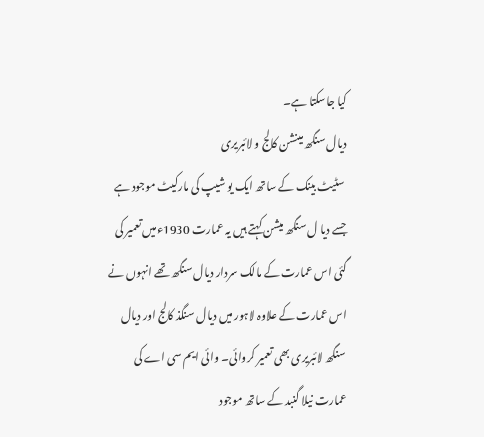کیا جاسکتا ہے۔
دیال سنگھ مینشن کالج و لائبریری
 سٹیٹ بینک کے ساتھ ایک یو شیپ کی مارکیٹ موجود ہے جسے دیا ل سنگھ میشن کہتے ہیں یہ عمارت 1930ءمیں تعمیر کی گئی اس عمارت کے مالک سردار دیال سنگھ تھے انہوں نے اس عمارت کے علاوہ لاہور میں دیال سنگذ کالج اور دیال سنگھ لائبریری بھی تعمیر کروائی۔ وائی ایم سی اے کی عمارت نیلا گنبد کے ساتھ موجود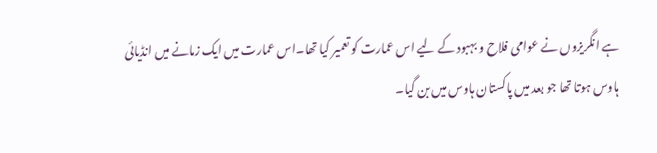ہے انگریزوں نے عوامی فلاح و بہبود کے لیے اس عمارت کو تعمیر کیا تھا۔اس عمارت میں ایک زمانے میں انڈیائی ہاوس ہوتا تھا جو بعد میں پاکستان ہاوس میں بن گیا۔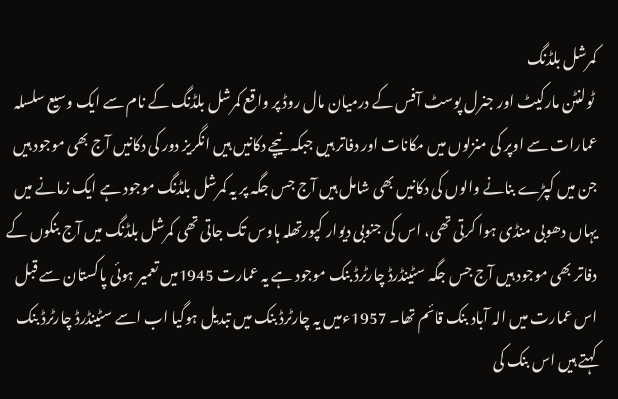کمرشل بلڈنگ
 ٹولنٹن مارکیٹ اور جنرل پوسٹ آفس کے درمیان مال روڈ پر واقع کمرشل بلڈنگ کے نام سے ایک وسیع سلسلہ عمارات سے اوپر کی منزلوں میں مکانات اور دفاتر ہیں جبکہ نیچے دکانیں ہیں انگریز دور کی دکانیں آج بھی موجود ہیں جن میں کپڑے بنانے والوں کی دکانیں بھی شامل ہیں آج جس جگہ پر یہ کمرشل بلڈنگ موجود ہے ایک زمانے میں یہاں دھوبی منڈی ہوا کرتی تھی، اس کی جنوبی دیوار کپورتھلہ ہاوس تک جاتی تھی کمرشل بلڈنگ میں آج بنکوں کے دفاتر بھی موجود ہیں آج جس جگہ سٹینڈرڈ چارٹرڈ بنک موجود ہے یہ عمارت 1945میں تعمیر ہوئی پاکستان سے قبل اس عمارت میں الہ آباد بنک قائم تھا۔ 1957ءمیں یہ چارٹرڈ بنک میں تبدیل ہوگیا اب اسے سٹینڈرڈ چارٹرڈ بنک کہتے ہیں اس بنک کی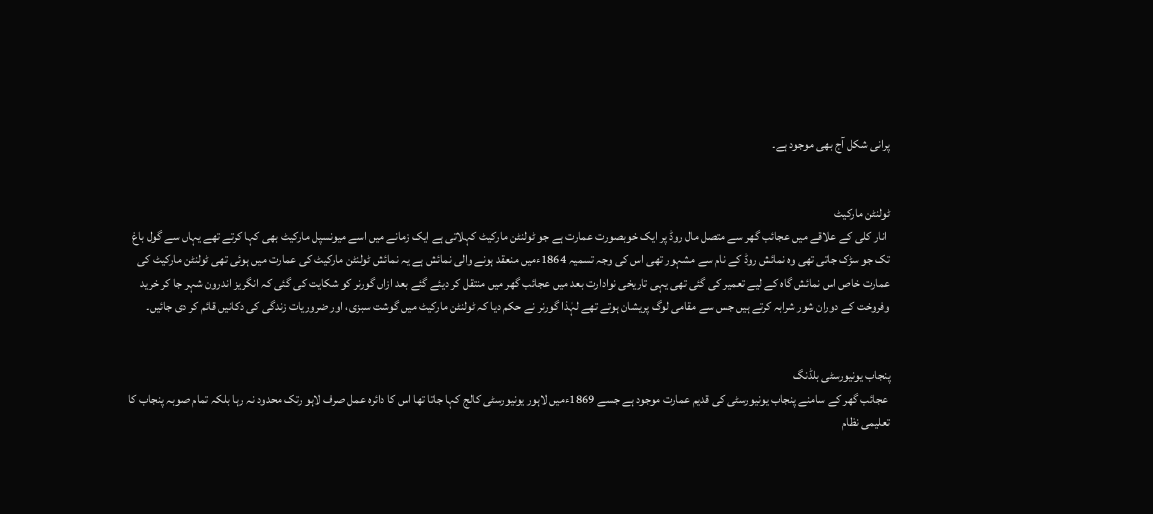پرانی شکل آج بھی موجود ہے۔


ٹولنٹن مارکیٹ
 انار کلی کے علاقے میں عجائب گھر سے متصل مال روڈ پر ایک خوبصورت عمارت ہے جو ٹولنٹن مارکیٹ کہلاتی ہے ایک زمانے میں اسے میونسپل مارکیٹ بھی کہا کرتے تھے یہاں سے گول باغ تک جو سڑک جاتی تھی وہ نمائش روڈ کے نام سے مشہور تھی اس کی وجہ تسمیہ 1864ءمیں منعقد ہونے والی نمائش ہے یہ نمائش ٹولنٹن مارکیٹ کی عمارت میں ہوئی تھی ٹولنٹن مارکیٹ کی عمارت خاص اس نمائش گاہ کے لیے تعمیر کی گئی تھی یہی تاریخی نوادارت بعد میں عجائب گھر میں منتقل کر دیئے گئے بعد ازاں گورنر کو شکایت کی گئی کہ انگریز اندرون شہر جا کر خرید وفروخت کے دوران شور شرابہ کرتے ہیں جس سے مقامی لوگ پریشان ہوتے تھے لہٰذا گورنر نے حکم دیا کہ ٹولنٹن مارکیٹ میں گوشت سبزی، اور ضروریات زندگی کی دکانیں قائم کر دی جائیں۔


پنجاب یونیورسٹی بلڈنگ
 عجائب گھر کے سامنے پنجاب یونیورسٹی کی قدیم عمارت موجود ہے جسے 1869ءمیں لاہور یونیورسٹی کالج کہا جاتا تھا اس کا دائرہ عمل صرف لاہو رتک محدود نہ رہا بلکہ تمام صوبہ پنجاب کا تعلیمی نظام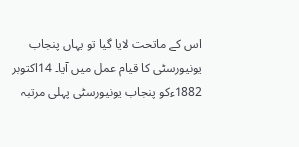اس کے ماتحت لایا گیا تو یہاں پنجاب یونیورسٹی کا قیام عمل میں آیا۔ 14اکتوبر 1882ءکو پنجاب یونیورسٹی پہلی مرتبہ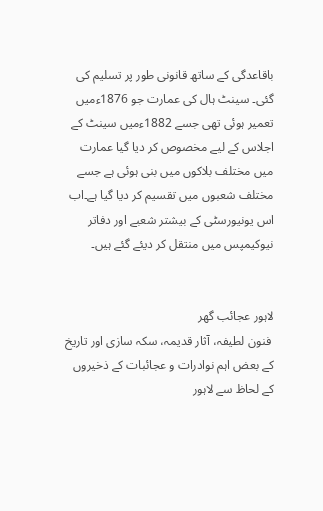باقاعدگی کے ساتھ قانونی طور پر تسلیم کی گئی۔ سینٹ ہال کی عمارت جو 1876ءمیں تعمیر ہوئی تھی جسے 1882ءمیں سینٹ کے اجلاس کے لیے مخصوص کر دیا گیا عمارت میں مختلف بلاکوں میں بنی ہوئی ہے جسے مختلف شعبوں میں تقسیم کر دیا گیا ہے۔اب اس یونیورسٹی کے بیشتر شعبے اور دفاتر نیوکیمپس میں منتقل کر دیئے گئے ہیں۔


لاہور عجائب گھر
 فنون لطیفہ، آثار قدیمہ، سکہ سازی اور تاریخ کے بعض اہم نوادرات و عجائبات کے ذخیروں کے لحاظ سے لاہور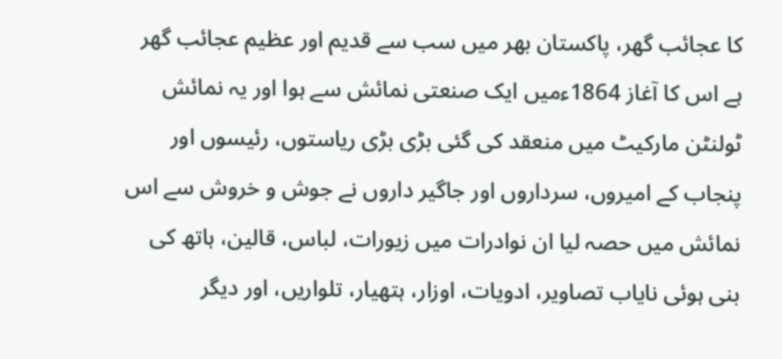کا عجائب گھر، پاکستان بھر میں سب سے قدیم اور عظیم عجائب گھر ہے اس کا آغاز 1864ءمیں ایک صنعتی نمائش سے ہوا اور یہ نمائش ٹولنٹن مارکیٹ میں منعقد کی گئی بڑی بڑی ریاستوں، رئیسوں اور پنجاب کے امیروں، سرداروں اور جاگیر داروں نے جوش و خروش سے اس نمائش میں حصہ لیا ان نوادرات میں زیورات، لباس، قالین، ہاتھ کی بنی ہوئی نایاب تصاویر، ادویات، اوزار، ہتھیار، تلواریں، اور دیگر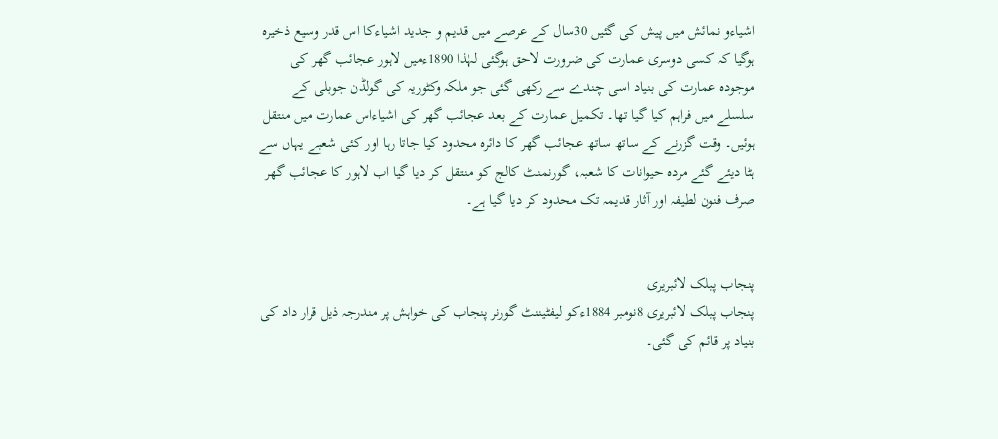اشیاءو نمائش میں پیش کی گئیں 30سال کے عرصے میں قدیم و جدید اشیاءکا اس قدر وسیع ذخیرہ ہوگیا کہ کسی دوسری عمارت کی ضرورت لاحق ہوگئی لہٰذا 1890ءمیں لاہور عجائب گھر کی موجودہ عمارت کی بنیاد اسی چندے سے رکھی گئی جو ملکہ وکٹوریہ کی گولڈن جوبلی کے سلسلے میں فراہم کیا گیا تھا۔ تکمیل عمارت کے بعد عجائب گھر کی اشیاءاس عمارت میں منتقل ہوئیں۔ وقت گزرنے کے ساتھ ساتھ عجائب گھر کا دائرہ محدود کیا جاتا رہا اور کئی شعبے یہاں سے ہٹا دیئے گئے مردہ حیوانات کا شعبہ، گورنمنٹ کالج کو منتقل کر دیا گیا اب لاہور کا عجائب گھر صرف فنون لطیفہ اور آثار قدیمہ تک محدود کر دیا گیا ہے۔


پنجاب پبلک لائبریری
پنجاب پبلک لائبریری 8نومبر 1884ءکو لیفٹیننٹ گورنر پنجاب کی خواہش پر مندرجہ ذیل قرار داد کی بنیاد پر قائم کی گئی۔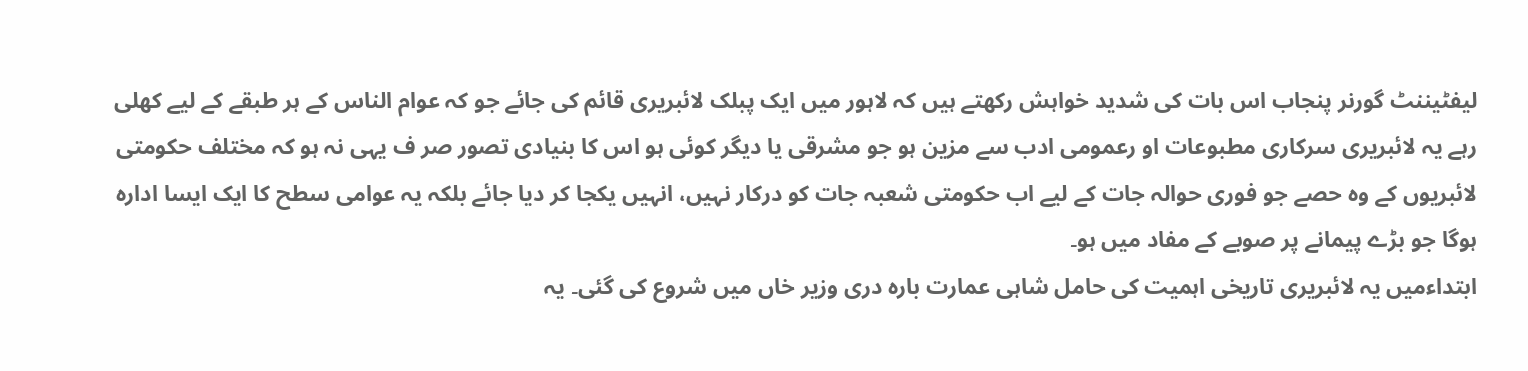لیفٹیننٹ گورنر پنجاب اس بات کی شدید خواہش رکھتے ہیں کہ لاہور میں ایک پبلک لائبریری قائم کی جائے جو کہ عوام الناس کے ہر طبقے کے لیے کھلی رہے یہ لائبریری سرکاری مطبوعات او رعمومی ادب سے مزین ہو جو مشرقی یا دیگر کوئی ہو اس کا بنیادی تصور صر ف یہی نہ ہو کہ مختلف حکومتی لائبریوں کے وہ حصے جو فوری حوالہ جات کے لیے اب حکومتی شعبہ جات کو درکار نہیں، انہیں یکجا کر دیا جائے بلکہ یہ عوامی سطح کا ایک ایسا ادارہ ہوگا جو بڑے پیمانے پر صوبے کے مفاد میں ہو۔
ابتداءمیں یہ لائبریری تاریخی اہمیت کی حامل شاہی عمارت بارہ دری وزیر خاں میں شروع کی گئی۔ یہ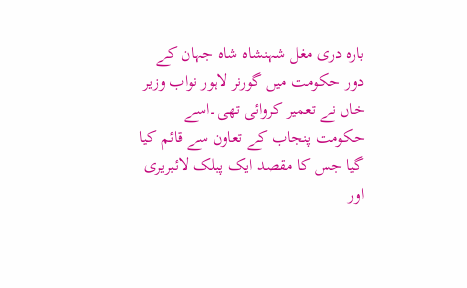بارہ دری مغل شہنشاہ شاہ جہان کے دور حکومت میں گورنر لاہور نواب وزیر خاں نے تعمیر کروائی تھی۔اسے حکومت پنجاب کے تعاون سے قائم کیا گیا جس کا مقصد ایک پبلک لائبریری اور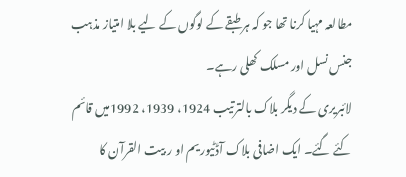مطالعہ مہیا کرنا تھا جو کہ ہر طبقے کے لوگوں کے لیے بلا امتیاز مذہب جنس نسل اور مسلک کھلی رہے۔
لائبریری کے دیگر بلاک بالترتیب 1924، 1939، 1992میں قائم کئے گئے۔ ایک اضافی بلاک آڈٹیوریم او ر بیت القرآن کا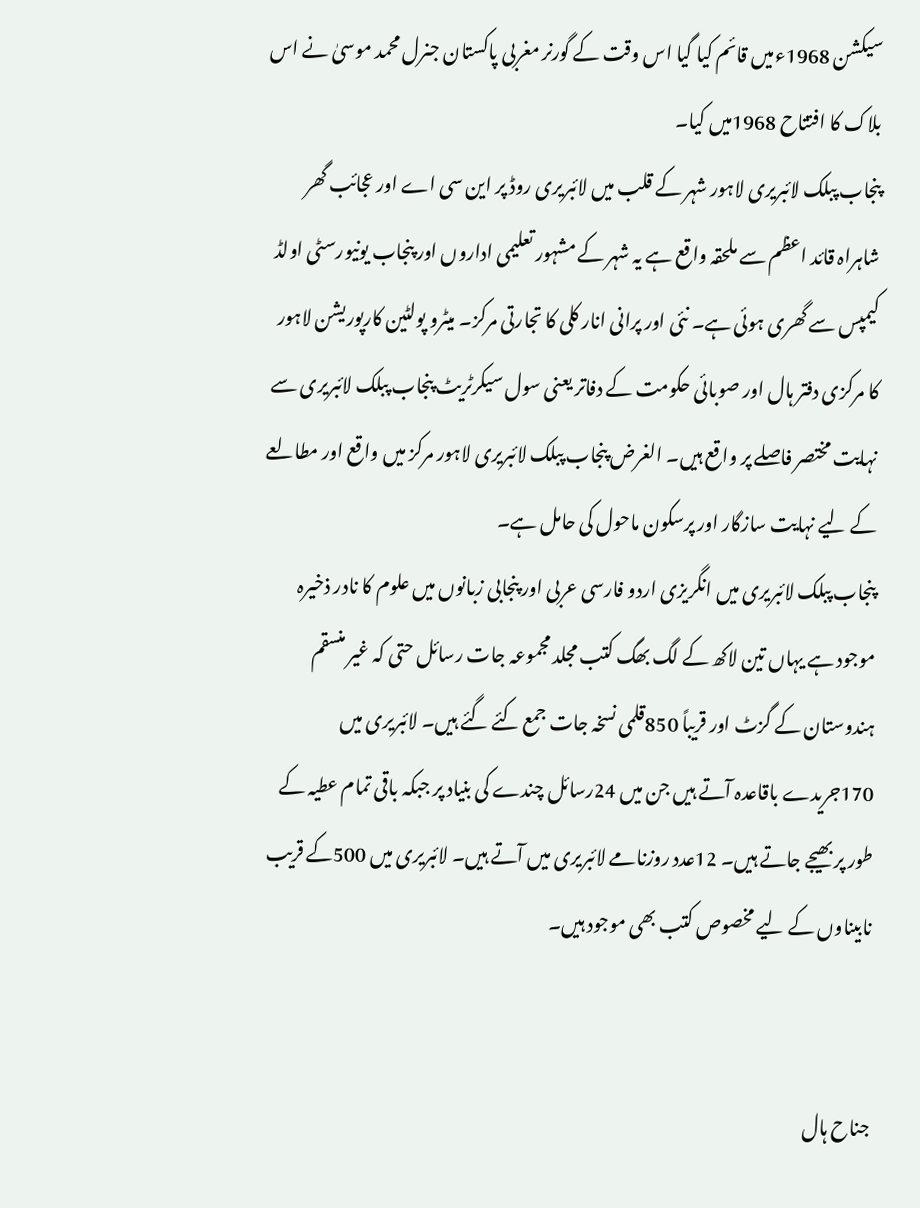سیکشن 1968ءمیں قائم کیا گیا اس وقت کے گورنر مغربی پاکستان جنرل محمد موسیٰ نے اس بلاک کا افتتاح 1968میں کیا۔
پنجاب پبلک لائبریری لاہور شہر کے قلب میں لائبریری روڈ پر این سی اے اور عجائب گھر شاہراہ قائد اعظم سے ملحقہ واقع ہے یہ شہر کے مشہور تعلیمی اداروں اور پنجاب یونیورسٹی اولڈ کیمپس سے گھری ہوئی ہے۔ نئی اور پرانی انار کلی کا تجارتی مرکز۔ میٹرو پولٹین کارپوریشن لاہور کا مرکزی دفتر ہال اور صوبائی حکومت کے دفاتر یعنی سول سیکرٹریٹ پنجاب پبلک لائبریری سے نہایت مختصر فاصلے پر واقع ہیں۔ الغرض پنجاب پبلک لائبریری لاہور مرکز میں واقع اور مطالعے کے لیے نہایت سازگار اور پرسکون ماحول کی حامل ہے۔
پنجاب پبلک لائبریری میں انگریزی اردو فارسی عربی اور پنجابی زبانوں میں علوم کا نادر ذخیرہ موجود ہے یہاں تین لاکھ کے لگ بھگ کتب مجلد مجموعہ جات رسائل حتی کہ غیر منسقم ہندوستان کے گزٹ اور قریباً 850قلمی نسخہ جات جمع کئے گئے ہیں۔ لائبریری میں 170جریدے باقاعدہ آتے ہیں جن میں 24رسائل چندے کی بنیاد پر جبکہ باقی تمام عطیہ کے طور پر بھیجے جاتے ہیں۔ 12عدد روزنامے لائبریری میں آتے ہیں۔ لائبریری میں 500کے قریب نابیناوں کے لیے مخصوص کتب بھی موجود ہیں۔


جناح ہال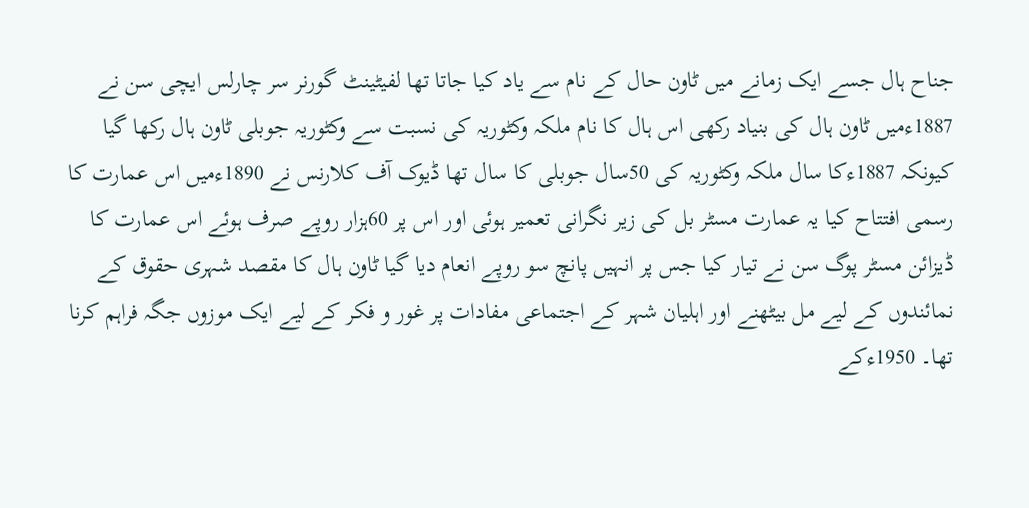جناح ہال جسے ایک زمانے میں ٹاون حال کے نام سے یاد کیا جاتا تھا لفیٹینٹ گورنر سر چارلس ایچی سن نے 1887ءمیں ٹاون ہال کی بنیاد رکھی اس ہال کا نام ملکہ وکٹوریہ کی نسبت سے وکٹوریہ جوبلی ٹاون ہال رکھا گیا کیونکہ 1887ءکا سال ملکہ وکٹوریہ کی 50سال جوبلی کا سال تھا ڈیوک آف کلارنس نے 1890ءمیں اس عمارت کا رسمی افتتاح کیا یہ عمارت مسٹر بل کی زیر نگرانی تعمیر ہوئی اور اس پر 60ہزار روپے صرف ہوئے اس عمارت کا ڈیزائن مسٹر پوگ سن نے تیار کیا جس پر انہیں پانچ سو روپے انعام دیا گیا ٹاون ہال کا مقصد شہری حقوق کے نمائندوں کے لیے مل بیٹھنے اور اہلیان شہر کے اجتماعی مفادات پر غور و فکر کے لیے ایک موزوں جگہ فراہم کرنا تھا۔ 1950ءکے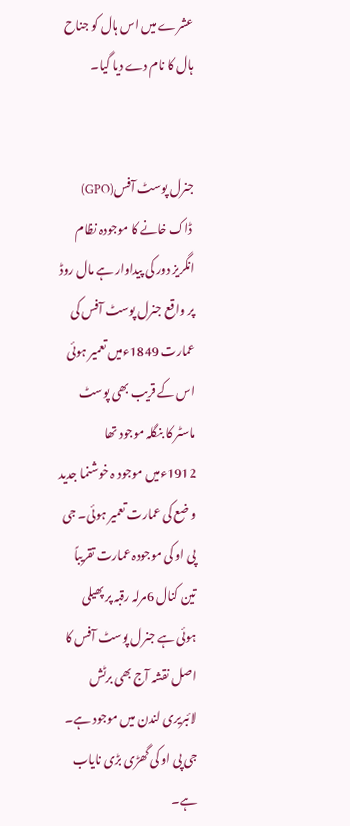عشرے میں اس ہال کو جناح ہال کا نام دے دیا گیا۔


جنرل پوسٹ آفس(GPO)
 ڈاک خانے کا موجودہ نظام انگریز دور کی پیداوار ہے مال روڈ پر واقع جنرل پوسٹ آفس کی عمارت 1849ءمیں تعمیر ہوئی اس کے قریب بھی پوسٹ ماسٹر کا بنگلہ موجود تھا 1912ءمیں موجود ہ خوشنما جدید و ضع کی عمارت تعمیر ہوئی۔ جی پی او کی موجودہ عمارت تقریباً تین کنال 6مرلہ رقبہ پر پھیلی ہوئی ہے جنرل پوسٹ آفس کا اصل نقشہ آج بھی برٹش لائبریری لندن میں موجود ہے۔ جی پی او کی گھڑی بڑی نایاب ہے۔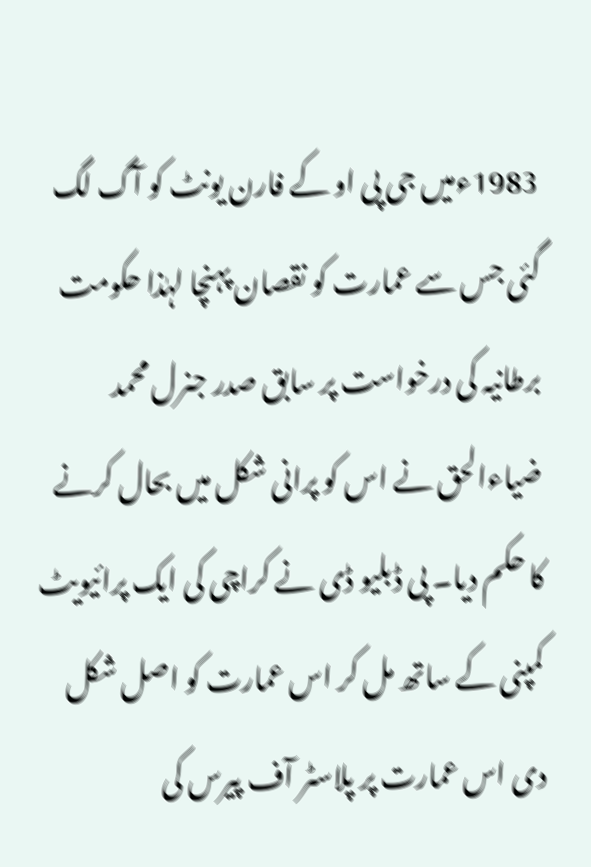1983ءمیں جی پی او کے فارن یونٹ کو آگ لگ گئی جس سے عمارت کو نقصان پہنچا لہٰذا حکومت برطانیہ کی درخواست پر سابق صدر جنرل محمد ضیاءالحق نے اس کو پرانی شکل میں بحال کرنے کا حکم دیا۔ پی ڈبلیو ڈی نے کراچی کی ایک پرائیویٹ کمپنی کے ساتھ مل کر اس عمارت کو اصل شکل دی اس عمارت پر پلاسٹر آف پیرس کی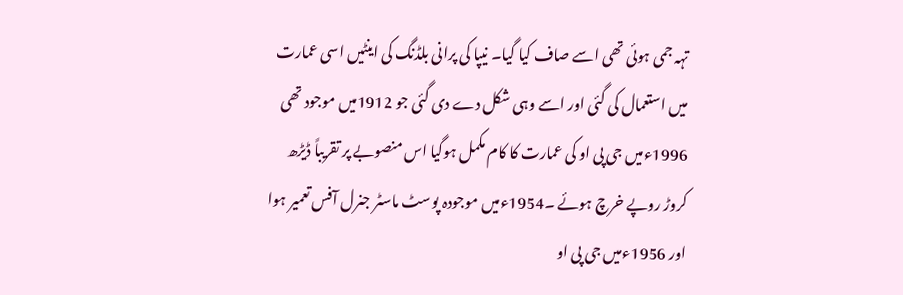تہہ جمی ہوئی تھی اسے صاف کیا گیا۔ نیپا کی پرانی بلڈنگ کی اینٹیں اسی عمارت میں استعمال کی گئی اور اسے وہی شکل دے دی گئی جو 1912میں موجود تھی 1996ءمیں جی پی او کی عمارت کا کام مکمل ہوگیا اس منصوبے پر تقریباً ڈیڑھ کروڑ روپے خرچ ہوئے ۔1954ءمیں موجودہ پوسٹ ماسٹر جنرل آفس تعمیر ہوا اور 1956ءمیں جی پی او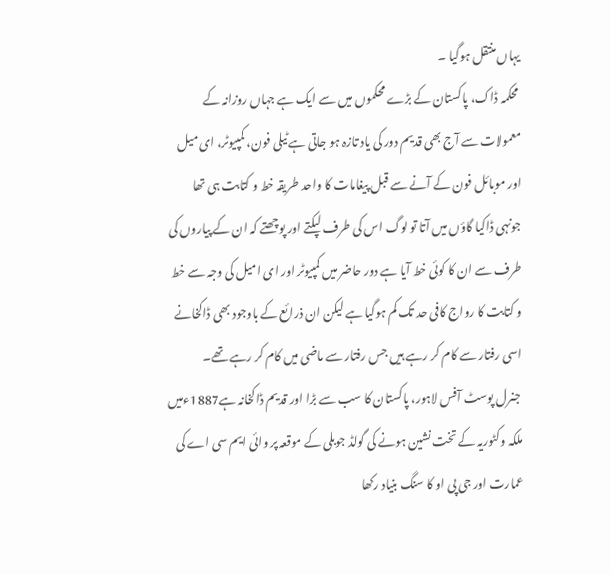یہاں منتقل ہوگیا ۔
 محکمہ ڈاک، پاکستان کے بڑے محکموں میں سے ایک ہے جہاں روزانہ کے معمولات سے آج بھی قدیم دور کی یاد تازہ ہو جاتی ہے ٹیلی فون، کمپیوٹر، ای میل اور موبائل فون کے آنے سے قبل پیغامات کا واحد طریقہ خط و کتابت ہی تھا جونہی ڈاکیا گاؤں میں آتا تو لوگ اس کی طرف لپکتے اور پوچھتے کہ ان کے پیاروں کی طرف سے ان کا کوئی خط آیا ہے دور حاضر میں کمپیوٹر اور ای امیل کی وجہ سے خط و کتابت کا رواج کافی حد تک کم ہوگیا ہے لیکن ان ذرائع کے باوجود بھی ڈاکخانے اسی رفتار سے کام کر رہے ہیں جس رفتار سے ماضی میں کام کر رہے تھے۔
 جنرل پوسٹ آفس لاہور، پاکستان کا سب سے بڑا اور قدیم ڈاکخانہ ہے1887ءمیں ملکہ وکٹوریہ کے تخت نشین ہونے کی گولڈ جوبلی کے موقعہ پر وائی ایم سی اے کی عمارت اور جی پی او کا سنگ بنیاد رکھا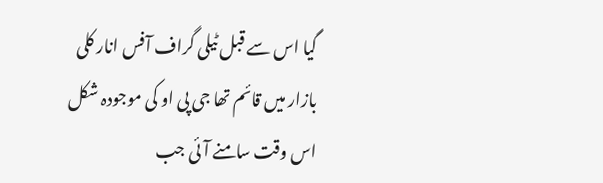گیا اس سے قبل ٹیلی گراف آفس انار کلی بازار میں قائم تھا جی پی او کی موجودہ شکل اس وقت سامنے آئی جب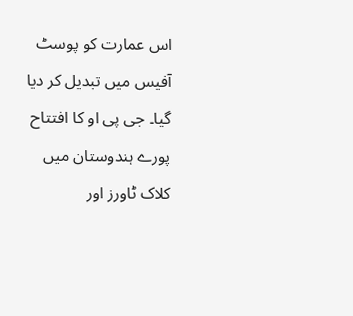اس عمارت کو پوسٹ آفیس میں تبدیل کر دیا گیا۔ جی پی او کا افتتاح پورے ہندوستان میں کلاک ٹاورز اور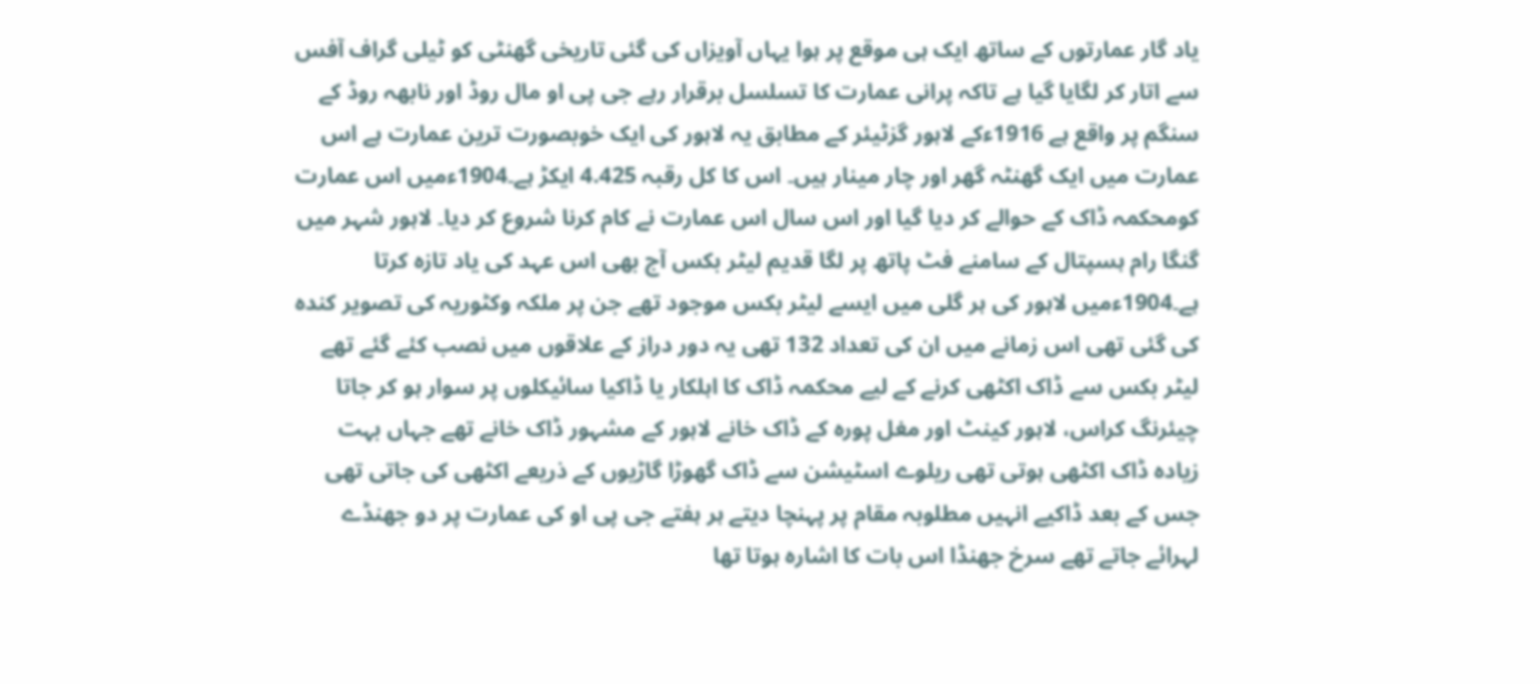یاد گار عمارتوں کے ساتھ ایک ہی موقع پر ہوا یہاں آویزاں کی گئی تاریخی گھنٹی کو ٹیلی گراف آفس سے اتار کر لگایا گیا ہے تاکہ پرانی عمارت کا تسلسل برقرار رہے جی پی او مال روڈ اور نابھہ روڈ کے سنگم پر واقع ہے 1916ءکے لاہور گزٹیئر کے مطابق یہ لاہور کی ایک خوبصورت ترین عمارت ہے اس عمارت میں ایک گھنٹہ گھر اور چار مینار ہیں۔ اس کا کل رقبہ 4.425 ایکڑ ہے۔1904ءمیں اس عمارت کومحکمہ ڈاک کے حوالے کر دیا گیا اور اس سال اس عمارت نے کام کرنا شروع کر دیا۔ لاہور شہر میں گنگا رام ہسپتال کے سامنے فٹ پاتھ پر لگا قدیم لیٹر بکس آج بھی اس عہد کی یاد تازہ کرتا ہے۔1904ءمیں لاہور کی ہر گلی میں ایسے لیٹر بکس موجود تھے جن پر ملکہ وکٹوریہ کی تصویر کندہ کی گئی تھی اس زمانے میں ان کی تعداد 132 تھی یہ دور دراز کے علاقوں میں نصب کئے گئے تھے لیٹر بکس سے ڈاک اکٹھی کرنے کے لیے محکمہ ڈاک کا اہلکار یا ڈاکیا سائیکلوں پر سوار ہو کر جاتا چیئرنگ کراس، لاہور کینٹ اور مغل پورہ کے ڈاک خانے لاہور کے مشہور ڈاک خانے تھے جہاں بہت زیادہ ڈاک اکٹھی ہوتی تھی ریلوے اسٹیشن سے ڈاک گھوڑا گاڑیوں کے ذریعے اکٹھی کی جاتی تھی جس کے بعد ڈاکیے انہیں مطلوبہ مقام پر پہنچا دیتے ہر ہفتے جی پی او کی عمارت پر دو جھنڈے لہرائے جاتے تھے سرخ جھنڈا اس بات کا اشارہ ہوتا تھا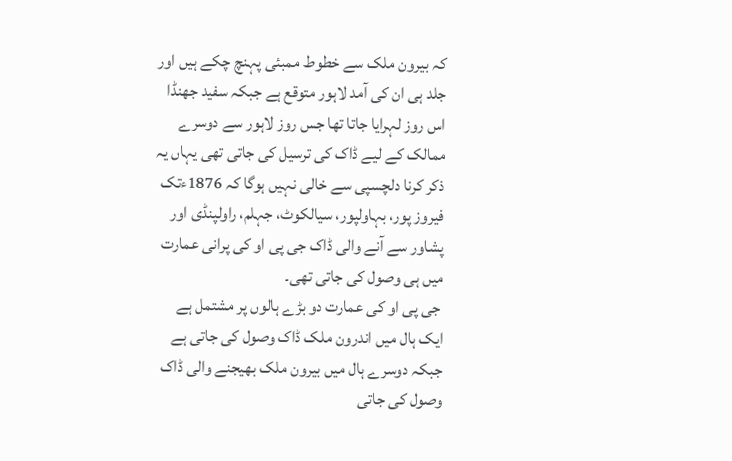کہ بیرون ملک سے خطوط ممبئی پہنچ چکے ہیں اور جلد ہی ان کی آمد لاہور متوقع ہے جبکہ سفید جھنڈا اس روز لہرایا جاتا تھا جس روز لاہور سے دوسرے ممالک کے لیے ڈاک کی ترسیل کی جاتی تھی یہاں یہ ذکر کرنا دلچسپی سے خالی نہیں ہوگا کہ 1876ءتک فیروز پور، بہاولپور، سیالکوٹ، جہلم، راولپنڈی اور پشاور سے آنے والی ڈاک جی پی او کی پرانی عمارت میں ہی وصول کی جاتی تھی۔
 جی پی او کی عمارت دو بڑے ہالوں پر مشتمل ہے ایک ہال میں اندرون ملک ڈاک وصول کی جاتی ہے جبکہ دوسرے ہال میں بیرون ملک بھیجنے والی ڈاک وصول کی جاتی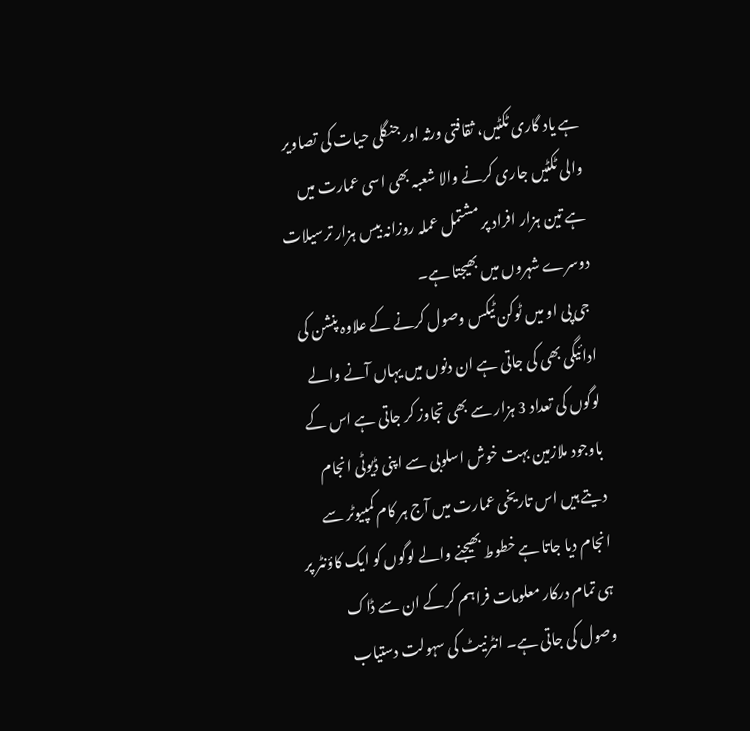ہے یاد گاری ٹکٹیں، ثقافتی ورثہ اور جنگلی حیات کی تصاویر والی ٹکٹیں جاری کرنے والا شعبہ بھی اسی عمارت میں ہے تین ہزار افراد پر مشتمل عملہ روزانہ بیس ہزار ترسیلات دوسرے شہروں میں بھیجتا ہے۔
 جی پی او میں ٹوکن ٹیکس وصول کرنے کے علاوہ پنشن کی ادائیگی بھی کی جاتی ہے ان دنوں میں یہاں آنے والے لوگوں کی تعداد 3 ہزار سے بھی تجاوز کر جاتی ہے اس کے باوجود ملازمین بہت خوش اسلوبی سے اپنی ڈیوٹی انجام دیتے ہیں اس تاریخی عمارت میں آج ہر کام کمپیوٹر سے انجام دیا جاتا ہے خطوط بھیجنے والے لوگوں کو ایک کاؤنٹر پر ہی تمام درکار معلومات فراہم کرکے ان سے ڈاک وصول کی جاتی ہے۔ انٹرنیٹ کی سہولت دستیاب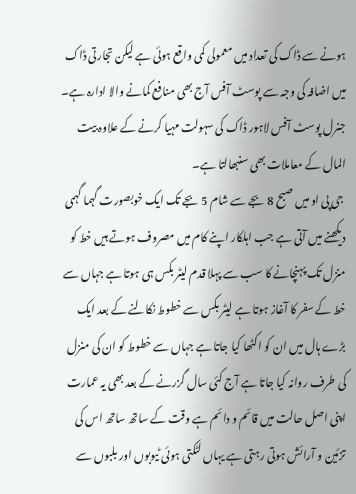ہونے سے ڈاک کی تعداد میں معمولی کمی واقع ہوئی ہے لیکن تجارتی ڈاک میں اضافہ کی وجہ سے پوسٹ آفس آج بھی منافع کمانے والا ادارہ ہے۔ جنرل پوسٹ آفس لاہور ڈاک کی سہولت مہیا کرنے کے علاوہ بیت المال کے معاملات بھی سنبھالتا ہے۔
 جی پی او میں صبح 8 بجے سے شام 5 بجے تک ایک خوبصورت گہما گہمی دیکھنے میں آتی ہے جب اہلکار اپنے کام میں مصروف ہوتے ہیں خط کو منزل تک پہنچانے کا سب سے پہلا قدم لیٹر بکس ہی ہوتا ہے جہاں سے خط کے سفر کا آغاز ہوتا ہے لیٹر بکس سے خطوط نکالنے کے بعد ایک بڑے ہال میں ان کو اکٹھا کیا جاتا ہے جہاں سے خطوط کو ان کی منزل کی طرف روانہ کیا جاتا ہے آج کئی سال گزرنے کے بعد بھی یہ عمارت اپنی اصل حالت میں قائم و دائم ہے وقت کے ساتھ ساتھ اس کی تزئین و آرائش ہوتی رہتی ہے یہاں لٹکتی ہوئی ٹیوبوں اور بلبوں سے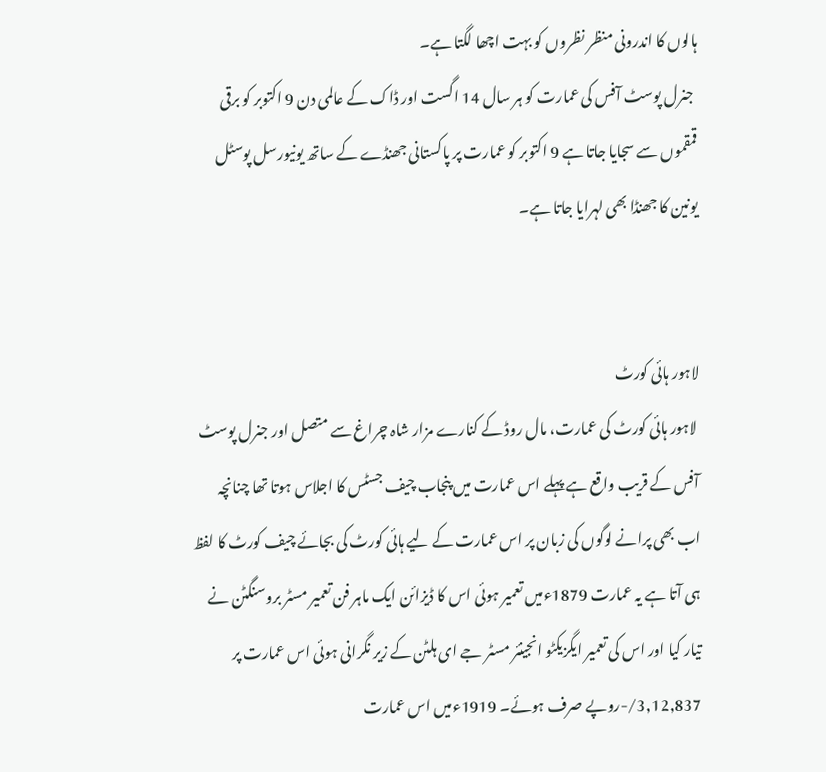ہالوں کا اندرونی منظر نظروں کو بہت اچھا لگتا ہے۔
 جنرل پوسٹ آفس کی عمارت کو ہر سال 14 اگست اور ڈاک کے عالمی دن 9 اکتوبر کو برقی قمقموں سے سجایا جاتا ہے 9 اکتوبر کو عمارت پر پاکستانی جھنڈے کے ساتھ یونیورسل پوسٹل یونین کا جھنڈا بھی لہرایا جاتا ہے۔


لاہور ہائی کورٹ
 لاہور ہائی کورٹ کی عمارت، مال روڈ کے کنارے مزار شاہ چراغ سے متصل اور جنرل پوسٹ آفس کے قریب واقع ہے پہلے اس عمارت میں پنجاب چیف جسٹس کا اجلاس ہوتا تھا چنانچہ اب بھی پرانے لوگوں کی زبان پر اس عمارت کے لیے ہائی کورٹ کی بجائے چیف کورٹ کا لفظ ہی آتا ہے یہ عمارت 1879ءمیں تعمیر ہوئی اس کا ڈیزائن ایک ماہر فن تعمیر مسٹر بروسنگٹن نے تیار کیا اور اس کی تعمیر ایگزیکٹو انجینئر مسٹر جے ای ہلٹن کے زیر نگرانی ہوئی اس عمارت پر 3,12,837/-روپے صرف ہوئے۔ 1919ءمیں اس عمارت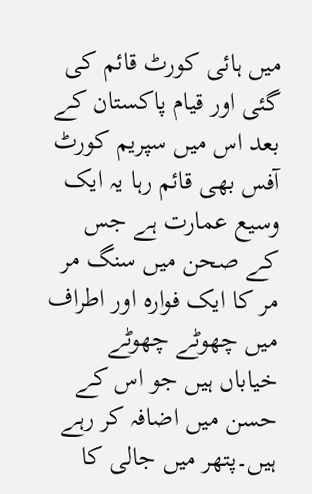میں ہائی کورٹ قائم کی گئی اور قیام پاکستان کے بعد اس میں سپریم کورٹ آفس بھی قائم رہا یہ ایک وسیع عمارت ہے جس کے صحن میں سنگ مر مر کا ایک فوارہ اور اطراف میں چھوٹے چھوٹے خیاباں ہیں جو اس کے حسن میں اضافہ کر رہے ہیں۔پتھر میں جالی کا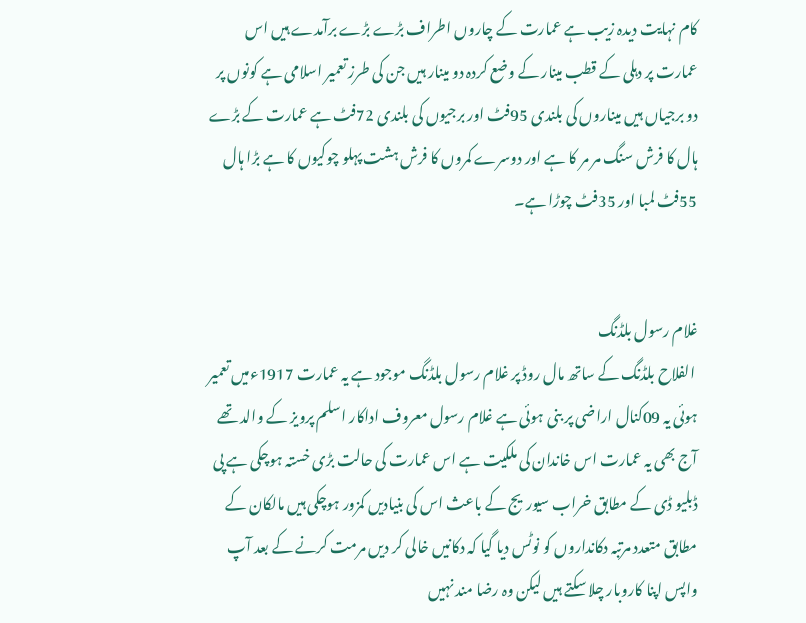کام نہایت دیدہ زیب ہے عمارت کے چاروں اطراف بڑے بڑے برآمدے ہیں اس عمارت پر دہلی کے قطب مینار کے وضع کردہ دو مینار ہیں جن کی طرز تعمیر اسلامی ہے کونوں پر دو برجیاں ہیں میناروں کی بلندی 95فٹ اور برجیوں کی بلندی 72فٹ ہے عمارت کے بڑے ہال کا فرش سنگ مر مر کا ہے اور دوسرے کمروں کا فرش ہشت پہلو چوکیوں کا ہے بڑا ہال 55فٹ لمبا اور 35فٹ چوڑا ہے۔


غلام رسول بلڈنگ
 الفلاح بلڈنگ کے ساتھ مال روڈ پر غلام رسول بلڈنگ موجود ہے یہ عمارت 1917ءمیں تعمیر ہوئی یہ 09کنال اراضی پر بنی ہوئی ہے غلام رسول معروف اداکار اسلم پرویز کے والد تھے آج بھی یہ عمارت اس خاندان کی ملکیت ہے اس عمارت کی حالت بڑی خستہ ہوچکی ہے پی ڈبلیو ڈی کے مطابق خراب سیوریج کے باعث اس کی بنیادیں کمزور ہوچکی ہیں مالکان کے مطابق متعدد مرتبہ دکانداروں کو نوٹس دیا گیا کہ دکانیں خالی کر دیں مرمت کرنے کے بعد آپ واپس اپنا کاروبار چلا سکتے ہیں لیکن وہ رضا مند نہیں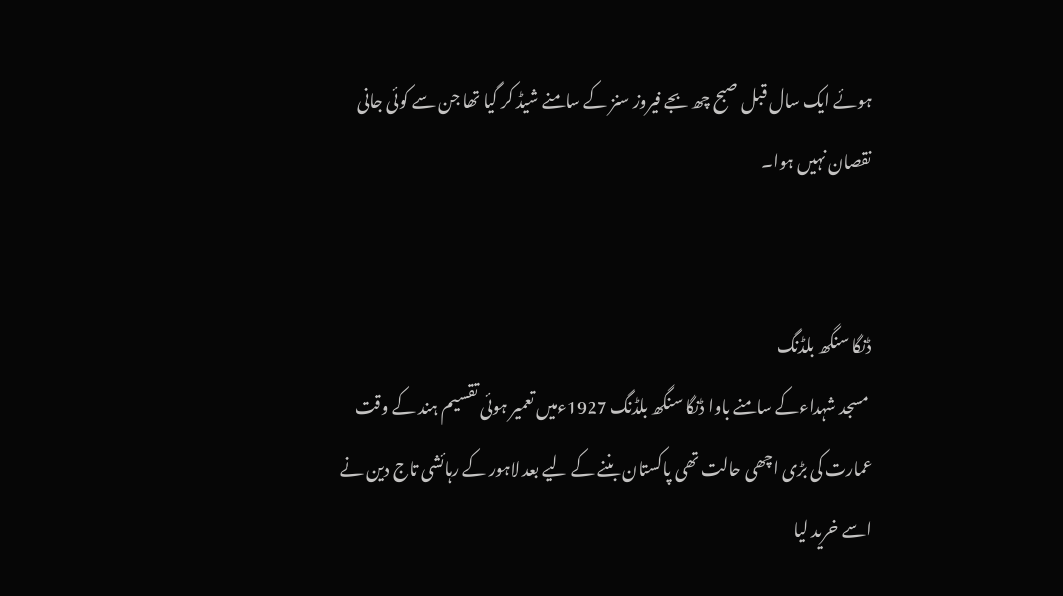ہوئے ایک سال قبل صبح چھ بجے فیروز سنز کے سامنے شیڈ کر گیا تھا جن سے کوئی جانی نقصان نہیں ہوا۔


ڈنگا سنگھ بلڈنگ
 مسجد شہداءکے سامنے باوا ڈنگا سنگھ بلڈنگ 1927ءمیں تعمیر ہوئی تقسیم ہند کے وقت عمارت کی بڑی اچھی حالت تھی پاکستان بننے کے لیے بعد لاہور کے رہائشی تاج دین نے اسے خرید لیا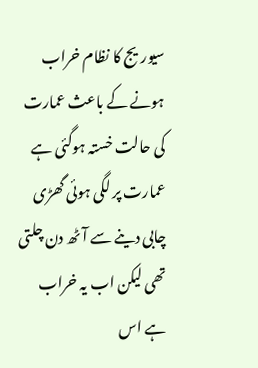سیوریج کا نظام خراب ہونے کے باعث عمارت کی حالت خستہ ہوگئی ہے عمارت پر لگی ہوئی گھڑی چابی دینے سے آٹھ دن چلتی تھی لیکن اب یہ خراب ہے اس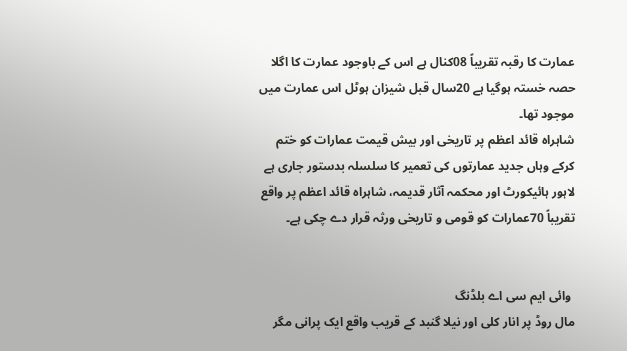عمارت کا رقبہ تقریباً 08کنال ہے اس کے باوجود عمارت کا اگلا حصہ خستہ ہوگیا ہے 20سال قبل شیزان ہوٹل اس عمارت میں موجود تھا۔
شاہراہ قائد اعظم پر تاریخی اور بیش قیمت عمارات کو ختم کرکے وہاں جدید عمارتوں کی تعمیر کا سلسلہ بدستور جاری ہے لاہور ہائیکورٹ اور محکمہ آثار قدیمہ، شاہراہ قائد اعظم پر واقع تقریباً 70عمارات کو قومی و تاریخی ورثہ قرار دے چکی ہے۔


 وائی ایم سی اے بلڈنگ
مال روڈ پر انار کلی اور نیلا گنبد کے قریب واقع ایک پرانی مگر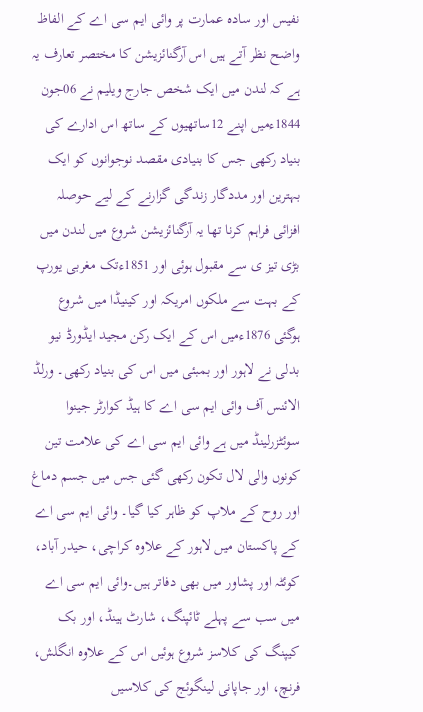نفیس اور سادہ عمارت پر وائی ایم سی اے کے الفاظ واضح نظر آتے ہیں اس آرگنائزیشن کا مختصر تعارف یہ ہے کہ لندن میں ایک شخص جارج ویلیم نے 06جون 1844ءمیں اپنے 12ساتھیوں کے ساتھ اس ادارے کی بنیاد رکھی جس کا بنیادی مقصد نوجوانوں کو ایک بہترین اور مددگار زندگی گزارنے کے لیے حوصلہ افزائی فراہم کرنا تھا یہ آرگنائزیشن شروع میں لندن میں بڑی تیز ی سے مقبول ہوئی اور 1851ءتک مغربی یورپ کے بہت سے ملکوں امریکہ اور کینیڈا میں شروع ہوگئی 1876ءمیں اس کے ایک رکن مجید ایڈورڈ نیو بدلی نے لاہور اور بمبئی میں اس کی بنیاد رکھی۔ ورلڈ الائنس آف وائی ایم سی اے کا ہیڈ کوارٹر جینوا سوئٹزرلینڈ میں ہے وائی ایم سی اے کی علامت تین کونوں والی لال تکون رکھی گئی جس میں جسم دماغ اور روح کے ملاپ کو ظاہر کیا گیا۔ وائی ایم سی اے کے پاکستان میں لاہور کے علاوہ کراچی، حیدر آباد، کوئٹہ اور پشاور میں بھی دفاتر ہیں۔وائی ایم سی اے میں سب سے پہلے ٹائپنگ، شارٹ ہینڈ، اور بک کیپنگ کی کلاسز شروع ہوئیں اس کے علاوہ انگلش، فرنچ، اور جاپانی لینگوئج کی کلاسیں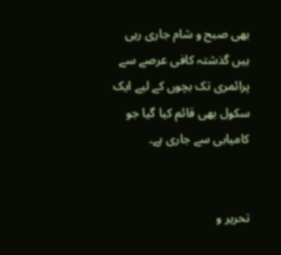بھی صبح و شام جاری رہی ہیں گذشتہ کافی عرصے سے پرائمری تک بچوں کے لیے ایک سکول بھی قائم کیا گیا جو کامیابی سے جاری ہے۔


تحریر و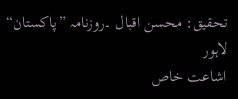تحقیق: محسن اقبال ۔روزنامہ ”پاکستان“ لاہور
اشاعت خاص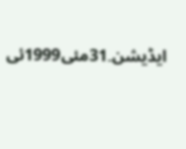ایڈیشن۔31مئی1999ئی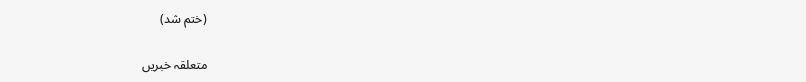(ختم شد)

متعلقہ خبریں